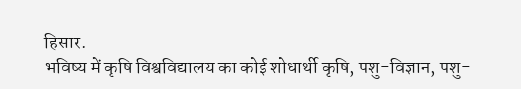हिसार.
भविष्य में कृषि विश्वविद्यालय का कोई शोधार्थी कृषि, पशु-विज्ञान, पशु-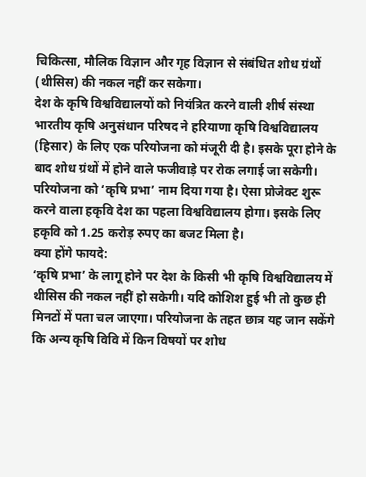चिकित्सा, मौलिक विज्ञान और गृह विज्ञान से संबंधित शोध ग्रंथों (थीसिस) की नकल नहीं कर सकेगा।
देश के कृषि विश्वविद्यालयों को नियंत्रित करने वाली शीर्ष संस्था भारतीय कृषि अनुसंधान परिषद ने हरियाणा कृषि विश्वविद्यालय (हिसार) के लिए एक परियोजना को मंजूरी दी है। इसके पूरा होने के बाद शोध ग्रंथों में होने वाले फजीवाड़े पर रोक लगाई जा सकेगी। परियोजना को ‘कृषि प्रभा’ नाम दिया गया है। ऐसा प्रोजेक्ट शुरू करने वाला हकृवि देश का पहला विश्वविद्यालय होगा। इसके लिए हकृवि को 1.25 करोड़ रुपए का बजट मिला है।
क्या होंगे फायदे:
‘कृषि प्रभा’ के लागू होने पर देश के किसी भी कृषि विश्वविद्यालय में थीसिस की नकल नहीं हो सकेगी। यदि कोशिश हुई भी तो कुछ ही मिनटों में पता चल जाएगा। परियोजना के तहत छात्र यह जान सकेंगे कि अन्य कृषि विवि में किन विषयों पर शोध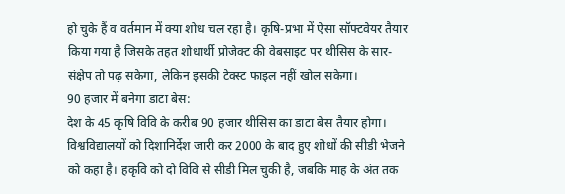हो चुके हैं व वर्तमान में क्या शोध चल रहा है। कृषि-प्रभा में ऐसा सॉफ्टवेयर तैयार किया गया है जिसके तहत शोधार्थी प्रोजेक्ट की वेबसाइट पर थीसिस के सार-संक्षेप तो पढ़ सकेगा, लेकिन इसकी टेक्स्ट फाइल नहीं खोल सकेगा।
90 हजार में बनेगा डाटा बेस:
देश के 45 कृषि विवि के करीब 90 हजार थीसिस का डाटा बेस तैयार होगा। विश्वविद्यालयों को दिशानिर्देश जारी कर 2000 के बाद हुए शोधों की सीडी भेजने को कहा है। हकृवि को दो विवि से सीडी मिल चुकी है, जबकि माह के अंत तक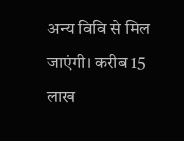अन्य विवि से मिल जाएंगी। करीब 15 लाख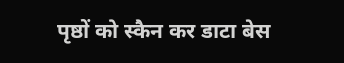पृष्ठों को स्कैन कर डाटा बेस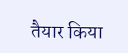तैयार किया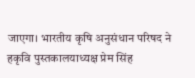जाएगा। भारतीय कृषि अनुसंधान परिषद ने हकृवि पुस्तकालयाध्यक्ष प्रेम सिंह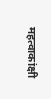महत्वाकांक्षी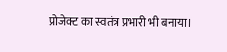प्रोजेक्ट का स्वतंत्र प्रभारी भी बनाया।